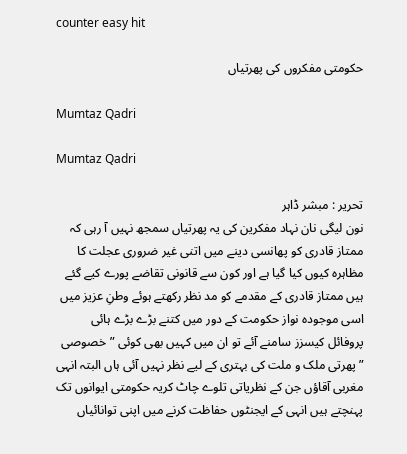counter easy hit

حکومتی مفکروں کی پھرتیاں

Mumtaz Qadri

Mumtaz Qadri

تحریر : مبشر ڈاہر
نون لیگی نان نہاد مفکرین کی یہ پھرتیاں سمجھ نہیں آ رہی کہ ممتاز قادری کو پھانسی دینے میں اتنی غیر ضروری عجلت کا مظاہرہ کیوں کیا گیا ہے اور کون سے قانونی تقاضے پورے کیے گئے ہیں ممتاز قادری کے مقدمے کو مد نظر رکھتے ہوئے وطنِ عزیز میں اسی موجودہ نواز حکومت کے دور میں کتنے بڑے بڑے ہائی پروفائل کیسزز سامنے آئے تو ان میں کہیں بھی کوئی ”خصوصی ”پھرتی ملک و ملت کی بہتری کے لیے نظر نہیں آئی ہاں البتہ انہی مغربی آقاؤں جن کے نظریاتی تلوے چاٹ کریہ حکومتی ایوانوں تک پہنچتے ہیں انہی کے ایجنٹوں حفاظت کرنے میں اپنی توانائیاں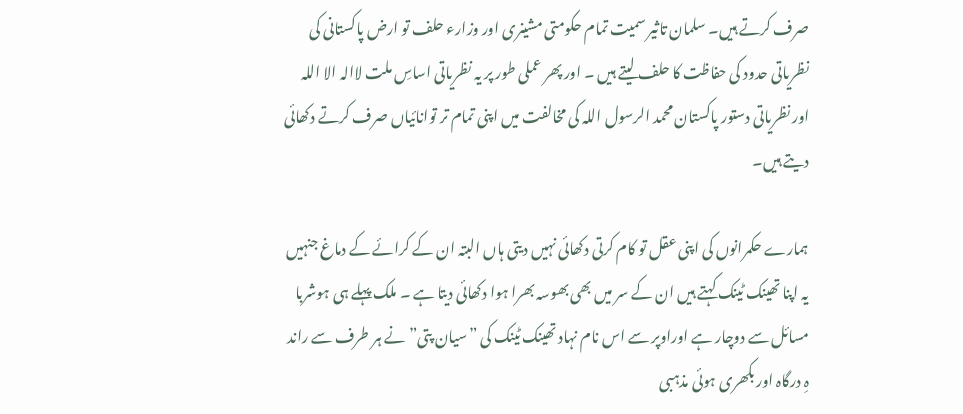صرف کرتے ہیں۔ سلمان تاثیر سمیت تمام حکومتی مشینری اور وزارء حلف تو ارض پاکستانی کی نظریاتی حدود کی حفاظت کا حلف لیتے ہیں ۔ اور پھر عملی طور پر یہ نظریاتی اساسِ ملت لاالہ الا اللہ اور نظریاتی دستور پاکستان محمد الرسول اللہ کی مخالفت میں اپنی تمام تر توانائیاں صرف کرتے دکھائی دیتے ہیں۔

ہمارے حکمرانوں کی اپنی عقل تو کام کرتی دکھائی نہیں دیتی ہاں البتہ ان کے کرائے کے دماغ جنہیں یہ اپنا تھینک ٹینک کہتے ہیں ان کے سر میں بھی بھوسہ بھرا ہوا دکھائی دیتا ہے ۔ ملک پہلے ہی ہوشربا مسائل سے دوچار ہے اوراوپر سے اس نام نہاد تھینک ٹینک کی ”سیان پتی” نے ہر طرف سے راند ہِ درگاہ اور بکھری ہوئی مذہبی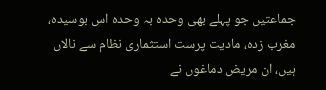جماعتیں جو پہلے بھی وحدہ بہ وحدہ اس بوسیدہ، مغرب زدہ، مادیت پرست استثماری نظام سے نالاں ہیں، ان مریض دماغوں نے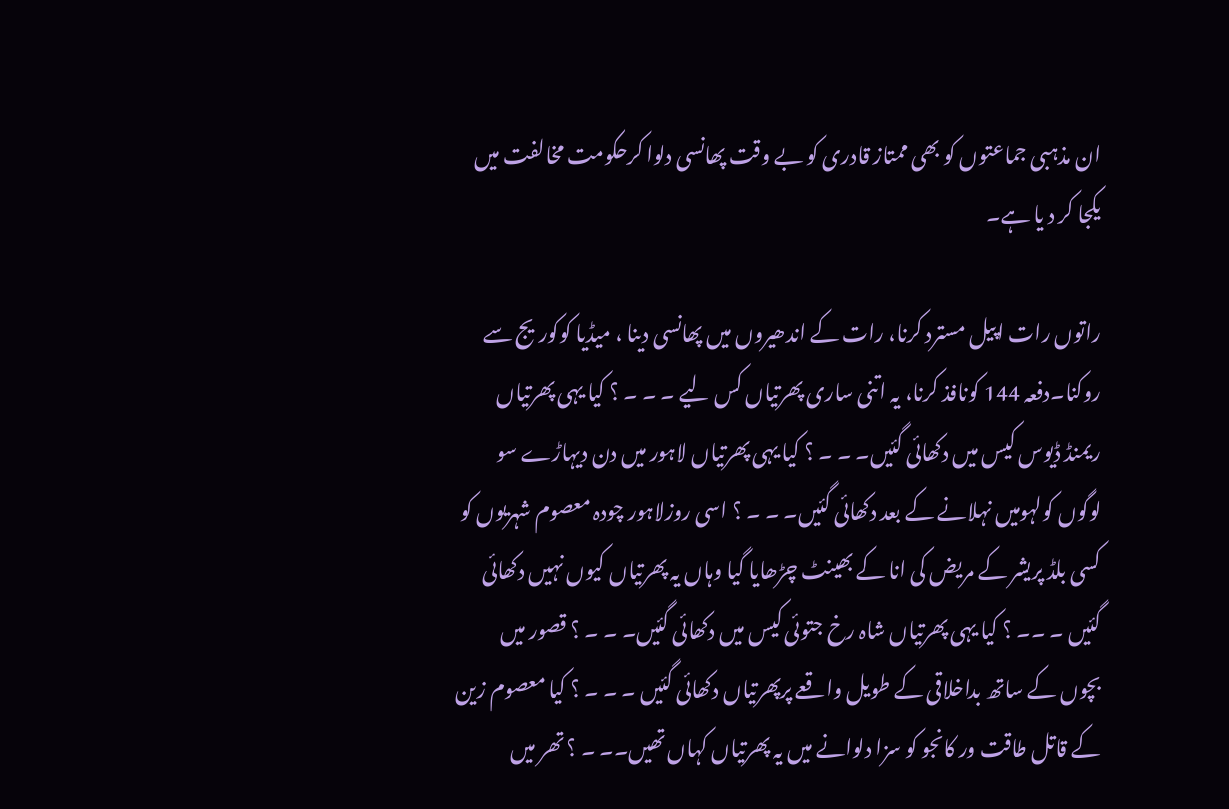ان مذہبی جماعتوں کو بھی ممتاز قادری کو بے وقت پھانسی دلوا کرحکومت مخالفت میں یکجا کر د یا ہے۔

راتوں رات اپیل مسترد کرنا، رات کے اندھیروں میں پھانسی دینا ، میڈیا کوکوریج سے روکنا۔دفعہ 144 کونافذ کرنا، یہ اتنی ساری پھرتیاں کس لیے ۔ ۔ ۔ ؟ کیا یہی پھرتیاں ریمنڈ ڈیوس کیس میں دکھائی گئیں۔ ۔ ۔ ؟ کیا یہی پھرتیاں لاہور میں دن دیہاڑے سو لوگوں کولہومیں نہلانے کے بعد دکھائی گئیں۔ ۔ ۔ ؟ اسی روزلاہور چودہ معصوم شہریوں کو کسی بلڈ پریشر کے مریض کی انا کے بھینٹ چڑھایا گیا وہاں یہ پھرتیاں کیوں نہیں دکھائی گئیں ۔ ۔۔ ؟ کیا یہی پھرتیاں شاہ رخ جتوئی کیس میں دکھائی گئیں۔ ۔ ۔ ؟ قصور میں بچوں کے ساتھ بداخلاقی کے طویل واقعے پرپھرتیاں دکھائی گئیں ۔ ۔ ۔ ؟ کیا معصوم زین کے قاتل طاقت ور کانجو کو سزا دلوانے میں یہ پھرتیاں کہاں تھیں۔۔ ۔ ؟ تھر میں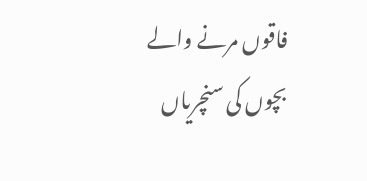فاقوں مرنے والے بچوں کی سنچریاں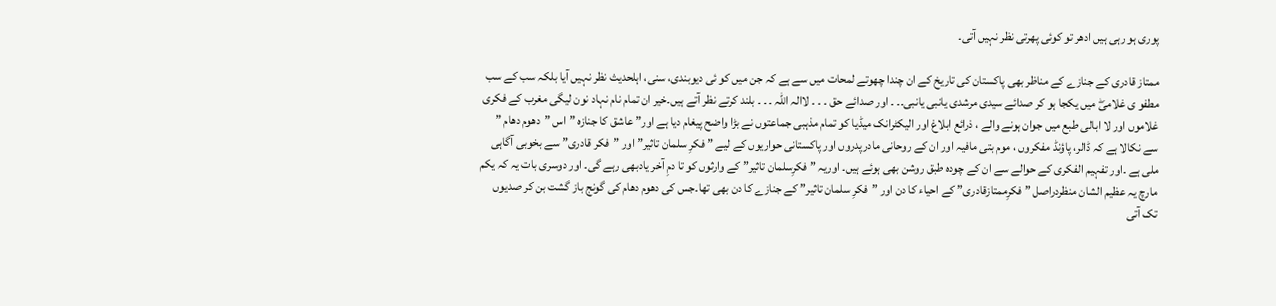پوری ہو رہی ہیں ادھر تو کوئی پھرتی نظر نہیں آتی۔

ممتاز قادری کے جنازے کے مناظر بھی پاکستان کی تاریخ کے ان چندا چھوتے لمحات میں سے ہے کہ جن میں کو ئی دیوبندی، سنی، اہلحدیث نظر نہیں آیا بلکہ سب کے سب مطفو ی غلامیۖ میں یکجا ہو کر صدائے سیدی مرشدی یانبی یانبی۔۔ ۔ اور صدائے حق ۔ ۔ ۔ لاالہ اللہ ۔ ۔ ۔ بلند کرتے نظر آتے ہیں۔خیر ان تمام نام نہاد نون لیگی مغرب کے فکری غلاموں اور لا ابالی طبع میں جوان ہونے والے ، ذرائع ابلاغ اور الیکٹرانک میڈیا کو تمام مذہبی جماعتوں نے بڑا واضح پیغام دیا ہے اور” عاشق کا جنازہ ”اس ”دھوم دھام ” سے نکالا ہے کہ ڈالر، پاؤنڈ مفکروں ، موم بتی مافیہ اور ان کے روحانی مادرپدروں اور پاکستانی حواریوں کے لیے ” فکرِ سلمان تاثیر” اور ”فکر قادری” سے بخوبی آگاہی ملی ہے ۔اور تفہیم الفکری کے حوالے سے ان کے چودہ طبق روشن بھی ہوئے ہیں۔ اوریہ ” فکرِسلمان تاثیر” کے وارثوں کو تا دمِ آخر یادبھی رہے گی۔ اور دوسری بات یہ کہ یکم مارچ یہ عظیم الشان منظردراصل ” فکرِممتازقادری” کے احیاء کا دن اور ”فکرِ سلمان تاثیر” کے جنازے کا دن بھی تھا۔جس کی دھوم دھام کی گونج باز گشت بن کر صدیوں تک آتی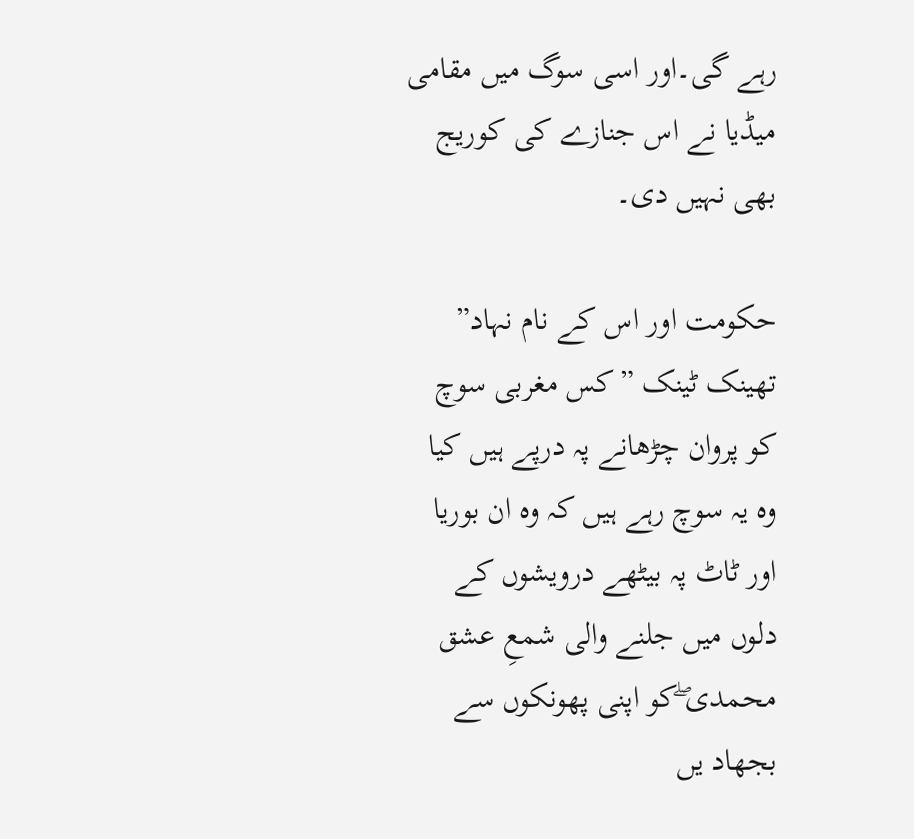رہے گی۔اور اسی سوگ میں مقامی میڈیا نے اس جنازے کی کوریج بھی نہیں دی۔

حکومت اور اس کے نام نہاد” تھینک ٹینک ”کس مغربی سوچ کو پروان چڑھانے پہ درپے ہیں کیا وہ یہ سوچ رہے ہیں کہ وہ ان بوریا اور ٹاٹ پہ بیٹھے درویشوں کے دلوں میں جلنے والی شمعِ عشق محمدی ۖکو اپنی پھونکوں سے بجھاد یں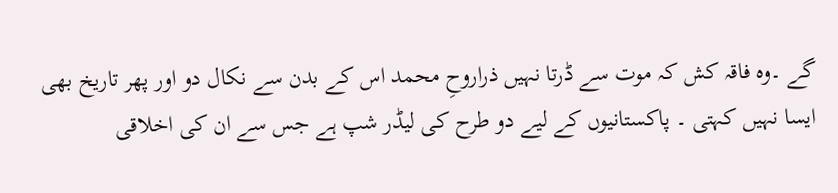گے ۔وہ فاقہ کش کہ موت سے ڈرتا نہیں ذراروحِ محمد اس کے بدن سے نکال دو اور پھر تاریخ بھی ایسا نہیں کہتی ۔ پاکستانیوں کے لیے دو طرح کی لیڈر شپ ہے جس سے ان کی اخلاقی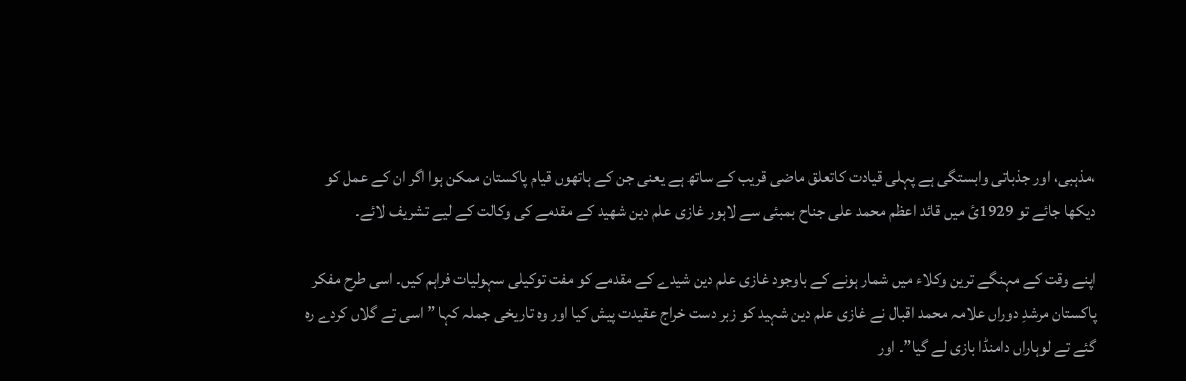،مذہبی، اور جذباتی وابستگی ہے پہلی قیادت کاتعلق ماضی قریب کے ساتھ ہے یعنی جن کے ہاتھوں قیام پاکستان ممکن ہوا اگر ان کے عمل کو دیکھا جائے تو 1929ئ میں قائد اعظم محمد علی جناح بمبئی سے لاہور غازی علم دین شھید کے مقدمے کی وکالت کے لیے تشریف لائے۔

اپنے وقت کے مہنگے ترین وکلاء میں شمار ہونے کے باوجود غازی علم دین شیدے کے مقدمے کو مفت توکیلی سہولیات فراہم کیں۔ اسی طرح مفکر پاکستان مرشدِ دوراں علامہ محمد اقبال نے غازی علم دین شہید کو زبر دست خراج عقیدت پیش کیا اور وہ تاریخی جملہ کہا ” اسی تے گلاں کردے رہ گئے تے لوہاراں دامنڈا بازی لے گیا”۔ اور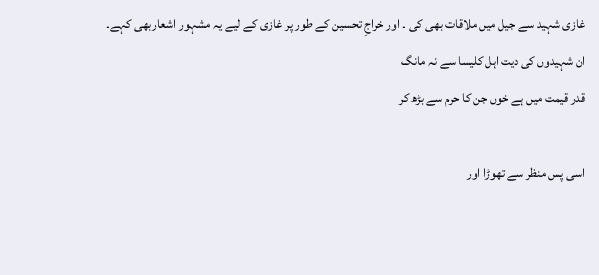غازی شہید سے جیل میں ملاقات بھی کی ۔ اور خراجِ تحسین کے طور پر غازی کے لیے یہ مشہور اشعاربھی کہے۔
ان شہیدوں کی دیت اہل کلیسا سے نہ مانگ
قدر قیمت میں ہے خوں جن کا حرم سے بڑھ کر

اسی پس منظر سے تھوڑا اور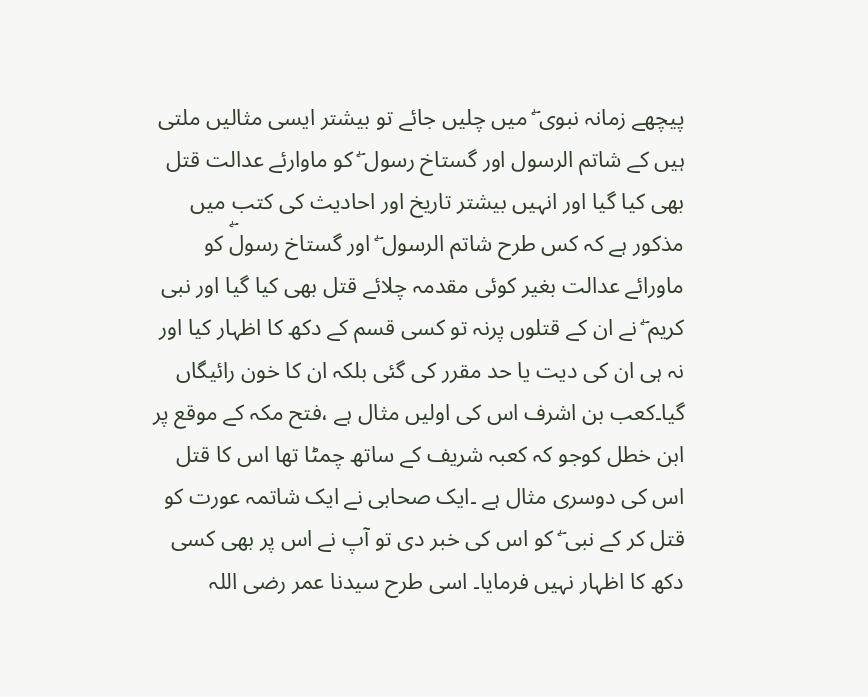پیچھے زمانہ نبوی ۖ میں چلیں جائے تو بیشتر ایسی مثالیں ملتی ہیں کے شاتم الرسول اور گستاخ رسول ۖ کو ماوارئے عدالت قتل بھی کیا گیا اور انہیں بیشتر تاریخ اور احادیث کی کتب میں مذکور ہے کہ کس طرح شاتم الرسول ۖ اور گستاخ رسولۖ کو ماورائے عدالت بغیر کوئی مقدمہ چلائے قتل بھی کیا گیا اور نبی کریم ۖ نے ان کے قتلوں پرنہ تو کسی قسم کے دکھ کا اظہار کیا اور نہ ہی ان کی دیت یا حد مقرر کی گئی بلکہ ان کا خون رائیگاں گیا۔کعب بن اشرف اس کی اولیں مثال ہے ،فتح مکہ کے موقع پر ابن خطل کوجو کہ کعبہ شریف کے ساتھ چمٹا تھا اس کا قتل اس کی دوسری مثال ہے ۔ایک صحابی نے ایک شاتمہ عورت کو قتل کر کے نبی ۖ کو اس کی خبر دی تو آپ نے اس پر بھی کسی دکھ کا اظہار نہیں فرمایا۔ اسی طرح سیدنا عمر رضی اللہ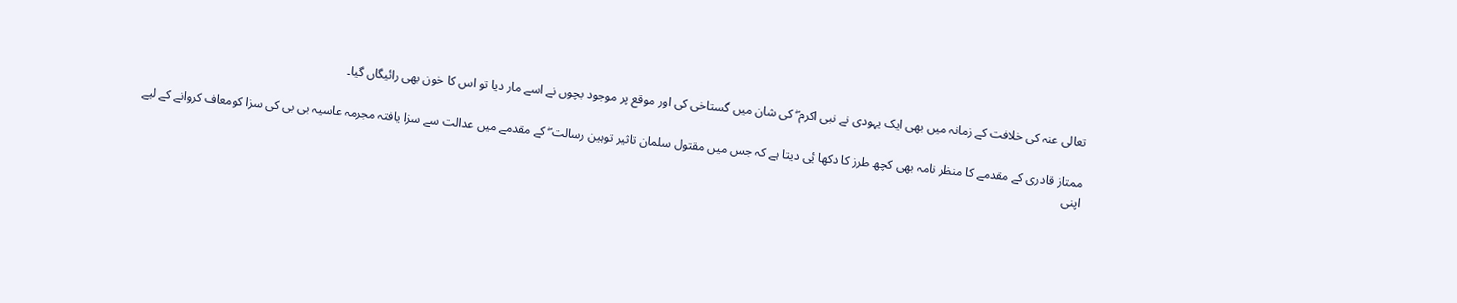تعالی عنہ کی خلافت کے زمانہ میں بھی ایک یہودی نے نبی اکرم ۖ کی شان میں گستاخی کی اور موقع پر موجود بچوں نے اسے مار دیا تو اس کا خون بھی رائیگاں گیا۔

ممتاز قادری کے مقدمے کا منظر نامہ بھی کچھ طرز کا دکھا یٔی دیتا ہے کہ جس میں مقتول سلمان تاثیر توہین رسالت ۖ کے مقدمے میں عدالت سے سزا یافتہ مجرمہ عاسیہ بی بی کی سزا کومعاف کروانے کے لیے اپنی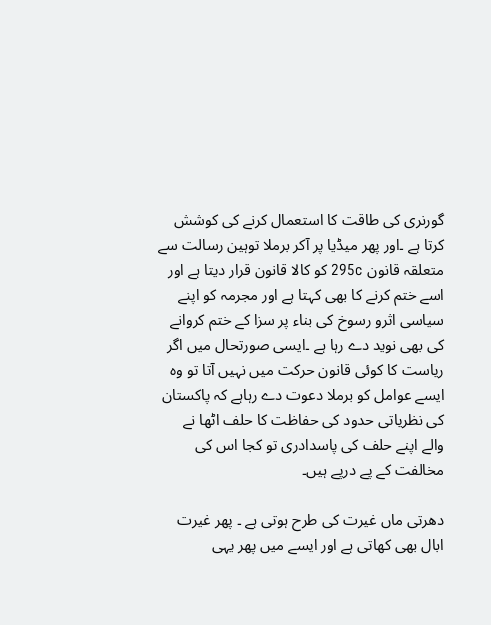گورنری کی طاقت کا استعمال کرنے کی کوشش کرتا ہے ۔اور پھر میڈیا پر آکر برملا توہین رسالت سے متعلقہ قانون 295c کو کالا قانون قرار دیتا ہے اور اسے ختم کرنے کا بھی کہتا ہے اور مجرمہ کو اپنے سیاسی اثرو رسوخ کی بناء پر سزا کے ختم کروانے کی بھی نوید دے رہا ہے ۔ایسی صورتحال میں اگر ریاست کا کوئی قانون حرکت میں نہیں آتا تو وہ ایسے عوامل کو برملا دعوت دے رہاہے کہ پاکستان کی نظریاتی حدود کی حفاظت کا حلف اٹھا نے والے اپنے حلف کی پاسدادری تو کجا اس کی مخالفت کے پے درپے ہیں۔

دھرتی ماں غیرت کی طرح ہوتی ہے ۔ پھر غیرت ابال بھی کھاتی ہے اور ایسے میں پھر یہی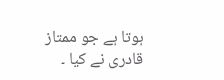ہوتا ہے جو ممتاز قادری نے کیا ۔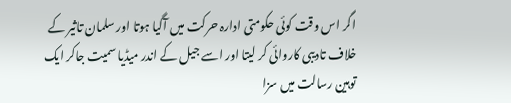اگر اس وقت کوئی حکومتی ادارہ حرکت میں آگیا ہوتا اور سلمان تاثیر کے خلاف تادیبی کاروائی کر لیتا اور اسے جیل کے اندر میڈیا سمیت جاکر ایک توہین رسالت میں سزا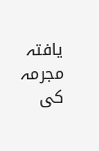یافتہ مجرمہ کی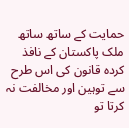حمایت کے ساتھ ساتھ ملک پاکستان کے نافذ کردہ قانون کی اس طرح سے توہین اور مخالفت نہ کرتا تو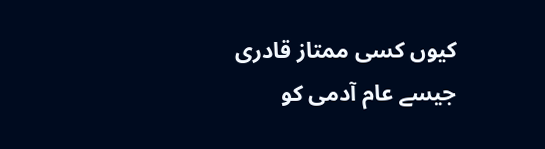کیوں کسی ممتاز قادری جیسے عام آدمی کو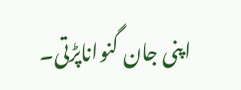اپنی جان گنواناپڑتی۔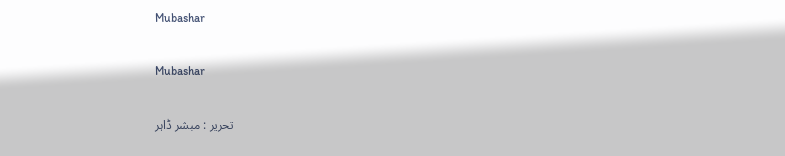Mubashar

Mubashar

تحریر : مبشر ڈاہر